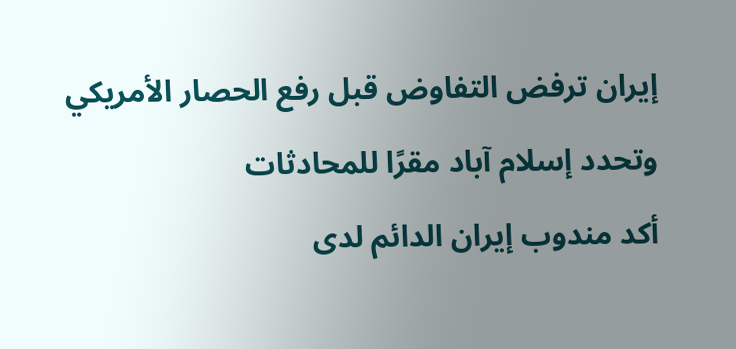إيران ترفض التفاوض قبل رفع الحصار الأمريكي وتحدد إسلام آباد مقرًا للمحادثات
أكد مندوب إيران الدائم لدى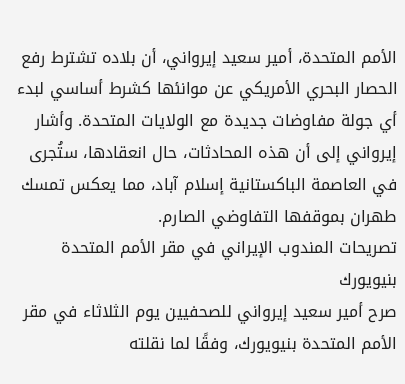الأمم المتحدة، أمير سعيد إيرواني، أن بلاده تشترط رفع الحصار البحري الأمريكي عن موانئها كشرط أساسي لبدء أي جولة مفاوضات جديدة مع الولايات المتحدة. وأشار إيرواني إلى أن هذه المحادثات، حال انعقادها، ستُجرى في العاصمة الباكستانية إسلام آباد، مما يعكس تمسك طهران بموقفها التفاوضي الصارم.
تصريحات المندوب الإيراني في مقر الأمم المتحدة بنيويورك
صرح أمير سعيد إيرواني للصحفيين يوم الثلاثاء في مقر الأمم المتحدة بنيويورك، وفقًا لما نقلته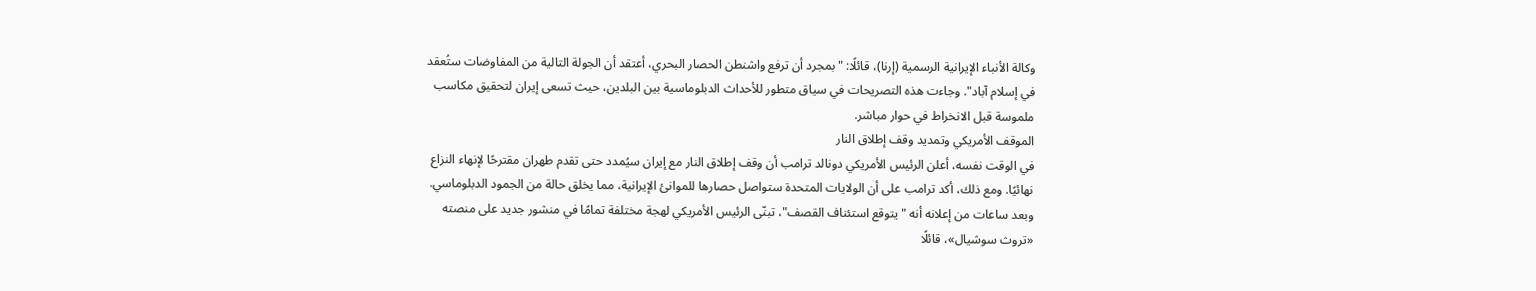وكالة الأنباء الإيرانية الرسمية (إرنا)، قائلًا: "بمجرد أن ترفع واشنطن الحصار البحري، أعتقد أن الجولة التالية من المفاوضات ستُعقد في إسلام آباد". وجاءت هذه التصريحات في سياق متطور للأحداث الدبلوماسية بين البلدين، حيث تسعى إيران لتحقيق مكاسب ملموسة قبل الانخراط في حوار مباشر.
الموقف الأمريكي وتمديد وقف إطلاق النار
في الوقت نفسه، أعلن الرئيس الأمريكي دونالد ترامب أن وقف إطلاق النار مع إيران سيُمدد حتى تقدم طهران مقترحًا لإنهاء النزاع نهائيًا. ومع ذلك، أكد ترامب على أن الولايات المتحدة ستواصل حصارها للموانئ الإيرانية، مما يخلق حالة من الجمود الدبلوماسي. وبعد ساعات من إعلانه أنه "يتوقع استئناف القصف"، تبنّى الرئيس الأمريكي لهجة مختلفة تمامًا في منشور جديد على منصته «تروث سوشيال»، قائلًا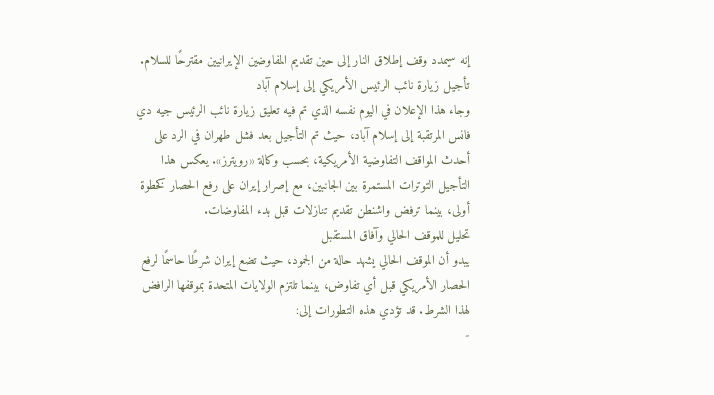إنه سيمدد وقف إطلاق النار إلى حين تقديم المفاوضين الإيرانيين مقترحًا للسلام.
تأجيل زيارة نائب الرئيس الأمريكي إلى إسلام آباد
وجاء هذا الإعلان في اليوم نفسه الذي تم فيه تعليق زيارة نائب الرئيس جيه دي فانس المرتقبة إلى إسلام آباد، حيث تم التأجيل بعد فشل طهران في الرد على أحدث المواقف التفاوضية الأمريكية، بحسب وكالة «رويترز». يعكس هذا التأجيل التوترات المستمرة بين الجانبين، مع إصرار إيران على رفع الحصار كخطوة أولى، بينما ترفض واشنطن تقديم تنازلات قبل بدء المفاوضات.
تحليل للموقف الحالي وآفاق المستقبل
يبدو أن الموقف الحالي يشهد حالة من الجمود، حيث تضع إيران شرطًا حاسمًا لرفع الحصار الأمريكي قبل أي تفاوض، بينما تلتزم الولايات المتحدة بموقفها الرافض لهذا الشرط. قد تؤدي هذه التطورات إلى:
-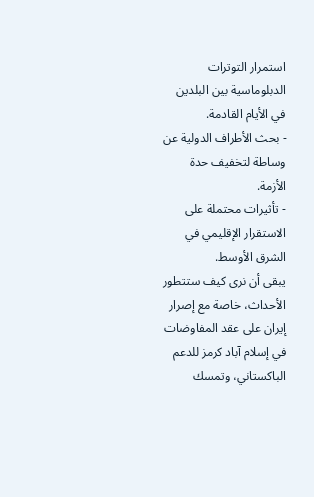استمرار التوترات الدبلوماسية بين البلدين في الأيام القادمة.
- بحث الأطراف الدولية عن وساطة لتخفيف حدة الأزمة.
- تأثيرات محتملة على الاستقرار الإقليمي في الشرق الأوسط.
يبقى أن نرى كيف ستتطور الأحداث، خاصة مع إصرار إيران على عقد المفاوضات في إسلام آباد كرمز للدعم الباكستاني، وتمسك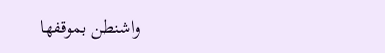واشنطن بموقفها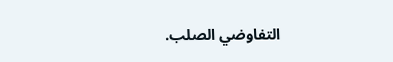التفاوضي الصلب.